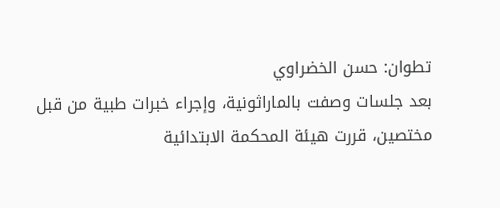تطوان: حسن الخضراوي
بعد جلسات وصفت بالماراثونية، وإجراء خبرات طبية من قبل مختصين، قررت هيئة المحكمة الابتدائية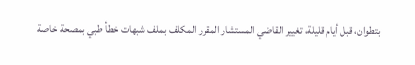بتطوان، قبل أيام قليلة، تغيير القاضي المستشار المقرر المكلف بملف شبهات خطأ طبي بمصحة خاصة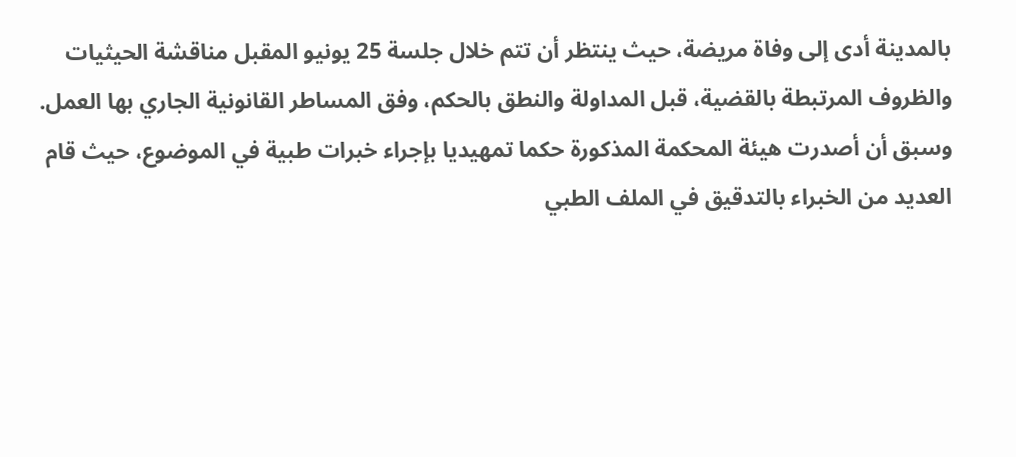بالمدينة أدى إلى وفاة مريضة، حيث ينتظر أن تتم خلال جلسة 25 يونيو المقبل مناقشة الحيثيات والظروف المرتبطة بالقضية، قبل المداولة والنطق بالحكم، وفق المساطر القانونية الجاري بها العمل.
وسبق أن أصدرت هيئة المحكمة المذكورة حكما تمهيديا بإجراء خبرات طبية في الموضوع، حيث قام العديد من الخبراء بالتدقيق في الملف الطبي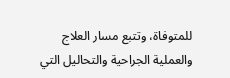للمتوفاة، وتتبع مسار العلاج والعملية الجراحية والتحاليل التي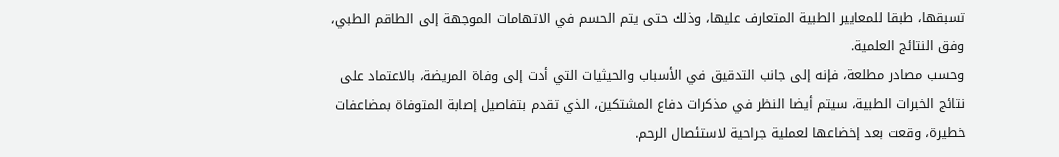تسبقها، طبقا للمعايير الطبية المتعارف عليها، وذلك حتى يتم الحسم في الاتهامات الموجهة إلى الطاقم الطبي، وفق النتائج العلمية.
وحسب مصادر مطلعة، فإنه إلى جانب التدقيق في الأسباب والحيثيات التي أدت إلى وفاة المريضة، بالاعتماد على نتائج الخبرات الطبية، سيتم أيضا النظر في مذكرات دفاع المشتكين، الذي تقدم بتفاصيل إصابة المتوفاة بمضاعفات خطيرة، وقعت بعد إخضاعها لعملية جراحية لاستئصال الرحم.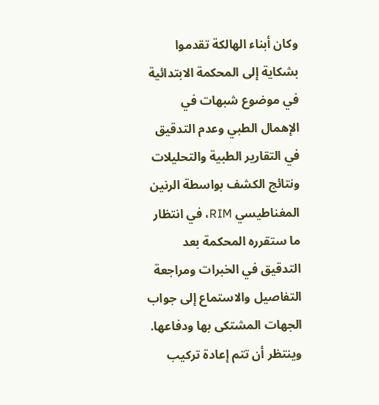وكان أبناء الهالكة تقدموا بشكاية إلى المحكمة الابتدائية في موضوع شبهات في الإهمال الطبي وعدم التدقيق في التقارير الطبية والتحليلات ونتائج الكشف بواسطة الرنين المغناطيسي RIM، في انتظار ما ستقرره المحكمة بعد التدقيق في الخبرات ومراجعة التفاصيل والاستماع إلى جواب الجهات المشتكى بها ودفاعها.
وينتظر أن تتم إعادة تركيب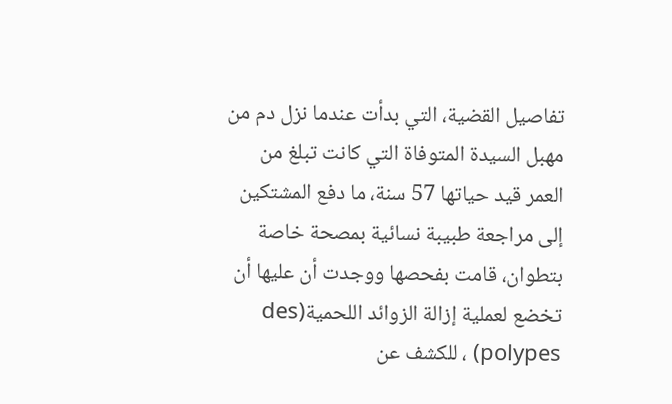تفاصيل القضية، التي بدأت عندما نزل دم من مهبل السيدة المتوفاة التي كانت تبلغ من العمر قيد حياتها 57 سنة، ما دفع المشتكين إلى مراجعة طبيبة نسائية بمصحة خاصة بتطوان، قامت بفحصها ووجدت أن عليها أن تخضع لعملية إزالة الزوائد اللحمية(des polypes) ، للكشف عن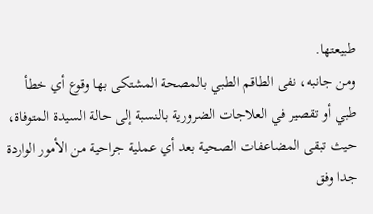طبيعتها.
ومن جانبه، نفى الطاقم الطبي بالمصحة المشتكى بها وقوع أي خطأ طبي أو تقصير في العلاجات الضرورية بالنسبة إلى حالة السيدة المتوفاة، حيث تبقى المضاعفات الصحية بعد أي عملية جراحية من الأمور الواردة جدا وفق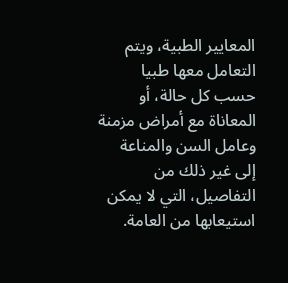المعايير الطبية، ويتم التعامل معها طبيا حسب كل حالة، أو المعاناة مع أمراض مزمنة وعامل السن والمناعة إلى غير ذلك من التفاصيل، التي لا يمكن استيعابها من العامة.